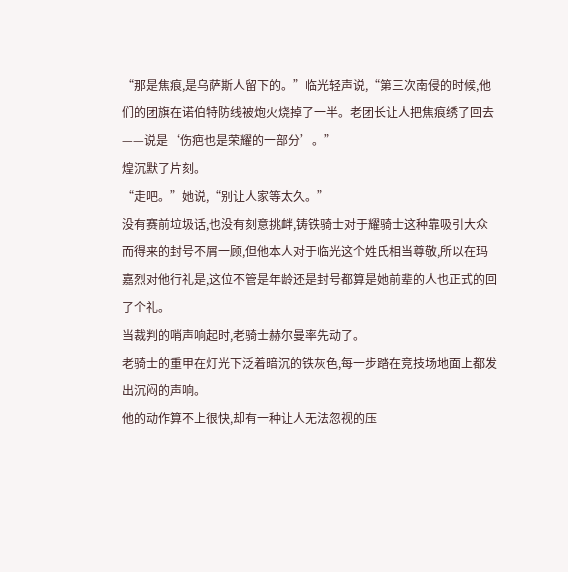“那是焦痕,是乌萨斯人留下的。”临光轻声说,“第三次南侵的时候,他们的团旗在诺伯特防线被炮火烧掉了一半。老团长让人把焦痕绣了回去——说是‘伤疤也是荣耀的一部分’。”
煌沉默了片刻。
“走吧。”她说,“别让人家等太久。”
没有赛前垃圾话,也没有刻意挑衅,铸铁骑士对于耀骑士这种靠吸引大众而得来的封号不屑一顾,但他本人对于临光这个姓氏相当尊敬,所以在玛嘉烈对他行礼是,这位不管是年龄还是封号都算是她前辈的人也正式的回了个礼。
当裁判的哨声响起时,老骑士赫尔曼率先动了。
老骑士的重甲在灯光下泛着暗沉的铁灰色,每一步踏在竞技场地面上都发出沉闷的声响。
他的动作算不上很快,却有一种让人无法忽视的压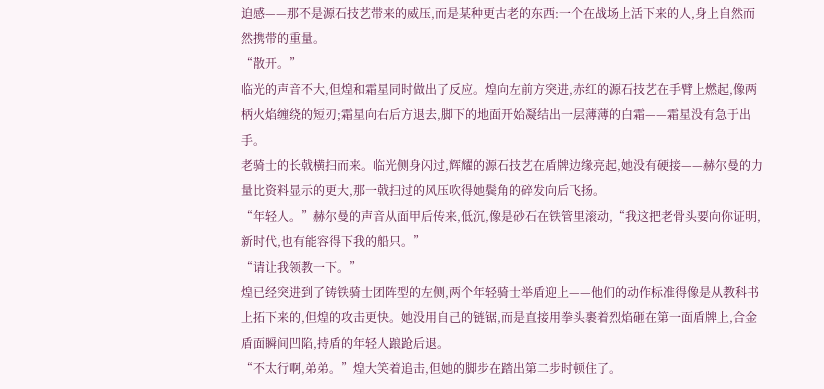迫感——那不是源石技艺带来的威压,而是某种更古老的东西:一个在战场上活下来的人,身上自然而然携带的重量。
“散开。”
临光的声音不大,但煌和霜星同时做出了反应。煌向左前方突进,赤红的源石技艺在手臂上燃起,像两柄火焰缠绕的短刃;霜星向右后方退去,脚下的地面开始凝结出一层薄薄的白霜——霜星没有急于出手。
老骑士的长戟横扫而来。临光侧身闪过,辉耀的源石技艺在盾牌边缘亮起,她没有硬接——赫尔曼的力量比资料显示的更大,那一戟扫过的风压吹得她鬓角的碎发向后飞扬。
“年轻人。”赫尔曼的声音从面甲后传来,低沉,像是砂石在铁管里滚动,“我这把老骨头要向你证明,新时代,也有能容得下我的船只。”
“请让我领教一下。”
煌已经突进到了铸铁骑士团阵型的左侧,两个年轻骑士举盾迎上——他们的动作标准得像是从教科书上拓下来的,但煌的攻击更快。她没用自己的链锯,而是直接用拳头裹着烈焰砸在第一面盾牌上,合金盾面瞬间凹陷,持盾的年轻人踉跄后退。
“不太行啊,弟弟。”煌大笑着追击,但她的脚步在踏出第二步时顿住了。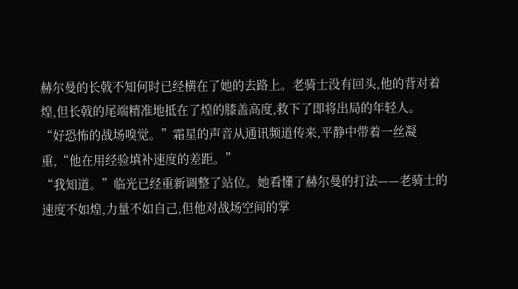赫尔曼的长戟不知何时已经横在了她的去路上。老骑士没有回头,他的背对着煌,但长戟的尾端精准地抵在了煌的膝盖高度,救下了即将出局的年轻人。
“好恐怖的战场嗅觉。”霜星的声音从通讯频道传来,平静中带着一丝凝重,“他在用经验填补速度的差距。”
“我知道。”临光已经重新调整了站位。她看懂了赫尔曼的打法——老骑士的速度不如煌,力量不如自己,但他对战场空间的掌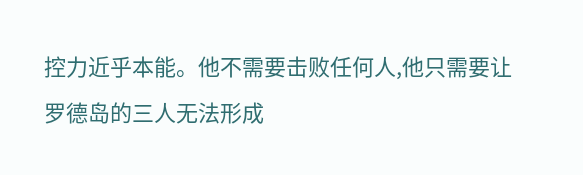控力近乎本能。他不需要击败任何人,他只需要让罗德岛的三人无法形成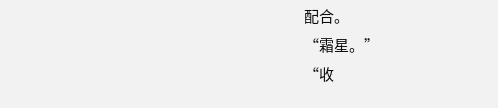配合。
“霜星。”
“收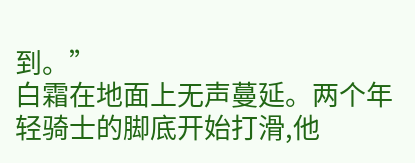到。”
白霜在地面上无声蔓延。两个年轻骑士的脚底开始打滑,他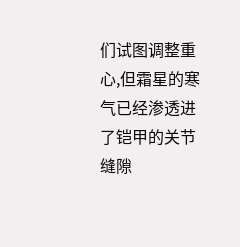们试图调整重心,但霜星的寒气已经渗透进了铠甲的关节缝隙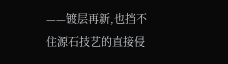——镀层再新,也挡不住源石技艺的直接侵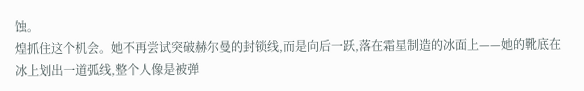蚀。
煌抓住这个机会。她不再尝试突破赫尔曼的封锁线,而是向后一跃,落在霜星制造的冰面上——她的靴底在冰上划出一道弧线,整个人像是被弹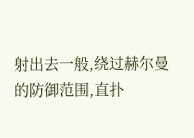射出去一般,绕过赫尔曼的防御范围,直扑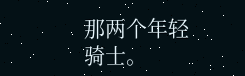那两个年轻骑士。